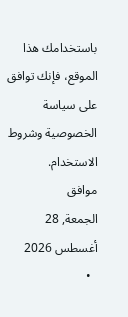باستخدامك هذا الموقع، فإنك توافق على سياسة الخصوصية وشروط الاستخدام.
موافق
الجمعة, 28 أغسطس 2026
  •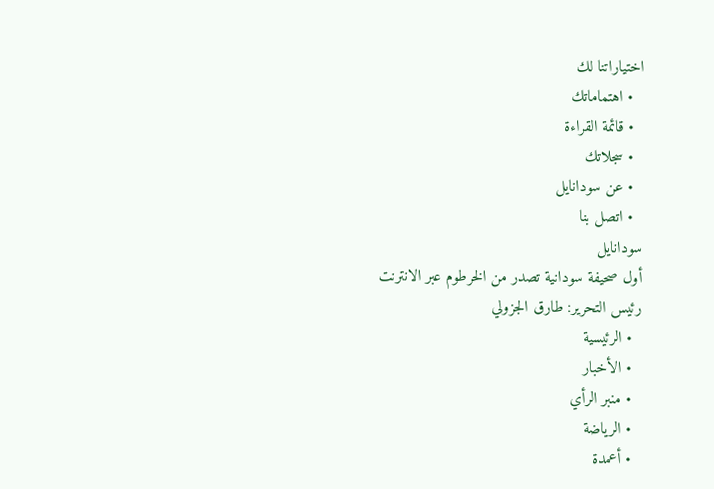اختياراتنا لك
  • اهتماماتك
  • قائمة القراءة
  • سجلاتك
  • عن سودانايل
  • اتصل بنا
سودانايل
أول صحيفة سودانية تصدر من الخرطوم عبر الانترنت
رئيس التحرير: طارق الجزولي
  • الرئيسية
  • الأخبار
  • منبر الرأي
  • الرياضة
  • أعمدة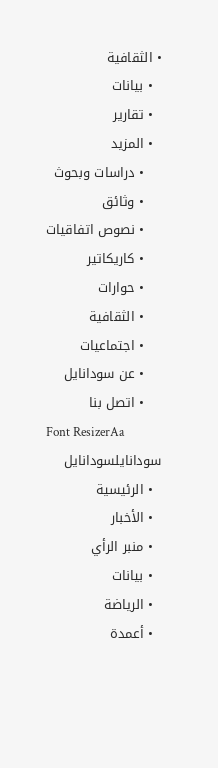• الثقافية
  • بيانات
  • تقارير
  • المزيد
    • دراسات وبحوث
    • وثائق
    • نصوص اتفاقيات
    • كاريكاتير
    • حوارات
    • الثقافية
    • اجتماعيات
    • عن سودانايل
    • اتصل بنا
Font ResizerAa
سودانايلسودانايل
  • الرئيسية
  • الأخبار
  • منبر الرأي
  • بيانات
  • الرياضة
  • أعمدة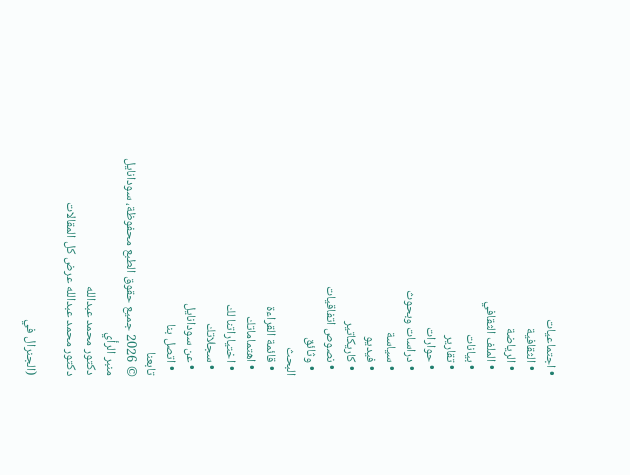• اجتماعيات
  • الثقافية
  • الرياضة
  • الملف الثقافي
  • بيانات
  • تقارير
  • حوارات
  • دراسات وبحوث
  • سياسة
  • فيديو
  • كاريكاتير
  • نصوص اتفاقيات
  • وثائق
البحث
  • قائمة القراءة
  • اهتماماتك
  • اختياراتنا لك
  • سجلاتك
  • عن سودانايل
  • اتصل بنا
تابعنا
© 2026 جميع حقوق الطبع محفوظة، سودانايل
منبر الرأي
دكتور محمد عبدالله
دكتور محمد عبدالله عرض كل المقالات

(الجنرال في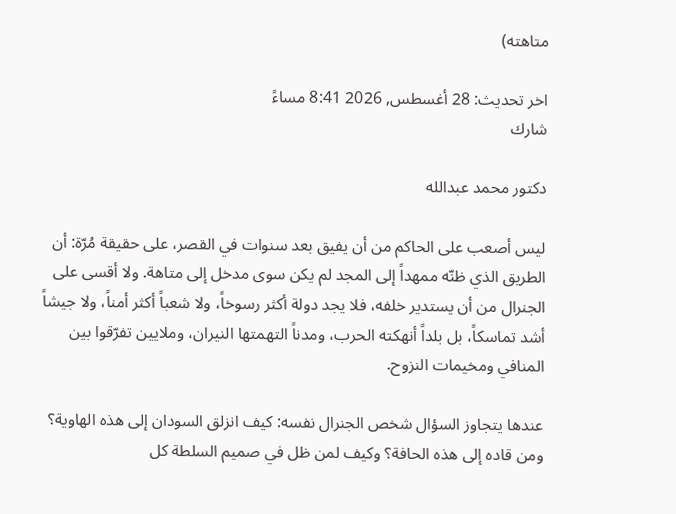متاهته)

اخر تحديث: 28 أغسطس, 2026 8:41 مساءً
شارك

دكتور محمد عبدالله

ليس أصعب على الحاكم من أن يفيق بعد سنوات في القصر، على حقيقة مُرّة: أن الطريق الذي ظنّه ممهداً إلى المجد لم يكن سوى مدخل إلى متاهة. ولا أقسى على الجنرال من أن يستدير خلفه، فلا يجد دولة أكثر رسوخاً، ولا شعباً أكثر أمناً، ولا جيشاً أشد تماسكاً، بل بلداً أنهكته الحرب، ومدناً التهمتها النيران، وملايين تفرّقوا بين المنافي ومخيمات النزوح.

عندها يتجاوز السؤال شخص الجنرال نفسه: كيف انزلق السودان إلى هذه الهاوية؟ ومن قاده إلى هذه الحافة؟ وكيف لمن ظل في صميم السلطة كل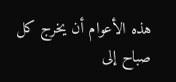هذه الأعوام أن يخرج كل صباح إلى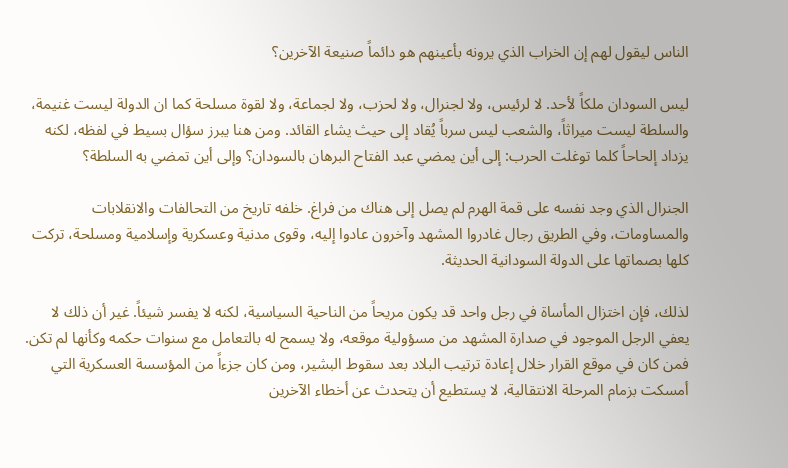الناس ليقول لهم إن الخراب الذي يرونه بأعينهم هو دائماً صنيعة الآخرين؟

ليس السودان ملكاً لأحد. لا لرئيس، ولا لجنرال، ولا لحزب، ولا لجماعة، ولا لقوة مسلحة كما ان الدولة ليست غنيمة، والسلطة ليست ميراثاً، والشعب ليس سرباً يُقاد إلى حيث يشاء القائد. ومن هنا يبرز سؤال بسيط في لفظه، لكنه يزداد إلحاحاً كلما توغلت الحرب: إلى أين يمضي عبد الفتاح البرهان بالسودان؟ وإلى أين تمضي به السلطة؟

الجنرال الذي وجد نفسه على قمة الهرم لم يصل إلى هناك من فراغ. خلفه تاريخ من التحالفات والانقلابات والمساومات، وفي الطريق رجال غادروا المشهد وآخرون عادوا إليه، وقوى مدنية وعسكرية وإسلامية ومسلحة، تركت كلها بصماتها على الدولة السودانية الحديثة.

لذلك، فإن اختزال المأساة في رجل واحد قد يكون مريحاً من الناحية السياسية، لكنه لا يفسر شيئاً. غير أن ذلك لا يعفي الرجل الموجود في صدارة المشهد من مسؤولية موقعه، ولا يسمح له بالتعامل مع سنوات حكمه وكأنها لم تكن. فمن كان في موقع القرار خلال إعادة ترتيب البلاد بعد سقوط البشير، ومن كان جزءاً من المؤسسة العسكرية التي أمسكت بزمام المرحلة الانتقالية، لا يستطيع أن يتحدث عن أخطاء الآخرين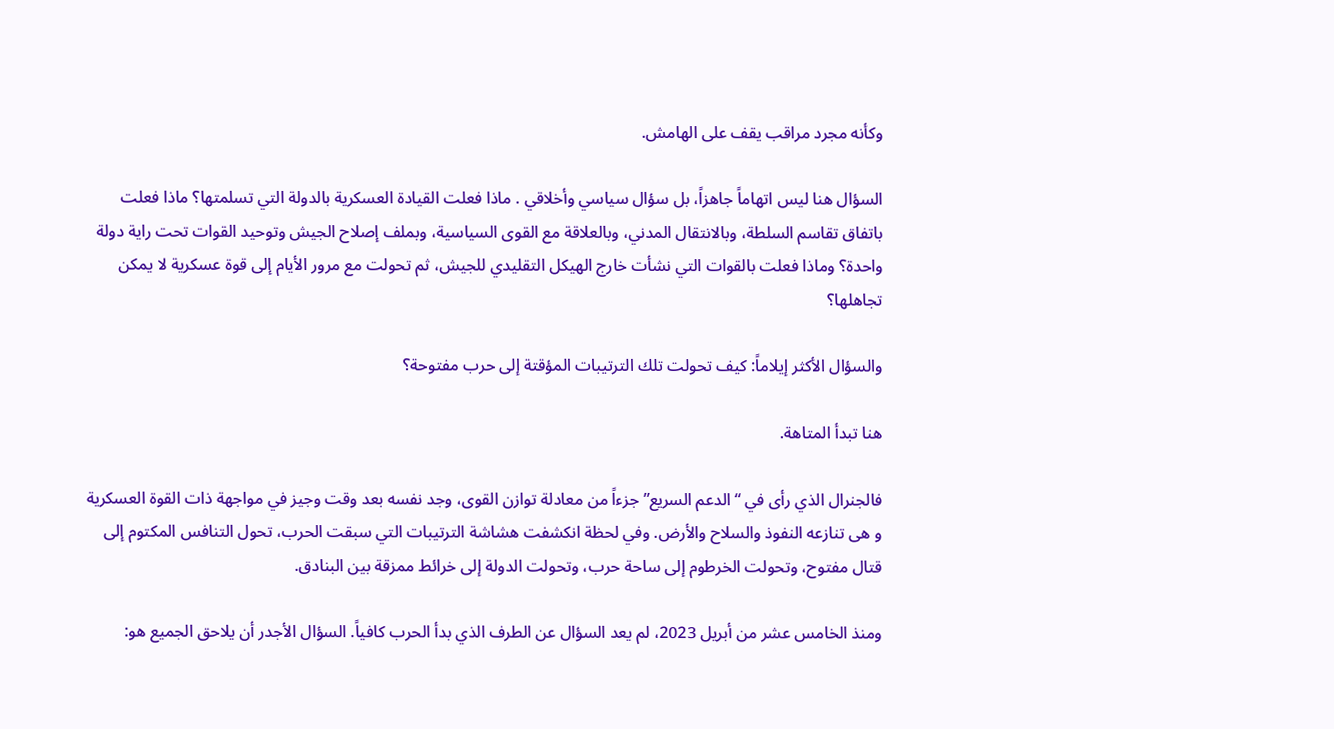وكأنه مجرد مراقب يقف على الهامش.

السؤال هنا ليس اتهاماً جاهزاً، بل سؤال سياسي وأخلاقي . ماذا فعلت القيادة العسكرية بالدولة التي تسلمتها؟ ماذا فعلت باتفاق تقاسم السلطة، وبالانتقال المدني، وبالعلاقة مع القوى السياسية، وبملف إصلاح الجيش وتوحيد القوات تحت راية دولة واحدة؟ وماذا فعلت بالقوات التي نشأت خارج الهيكل التقليدي للجيش، ثم تحولت مع مرور الأيام إلى قوة عسكرية لا يمكن تجاهلها؟

والسؤال الأكثر إيلاماً: كيف تحولت تلك الترتيبات المؤقتة إلى حرب مفتوحة؟

هنا تبدأ المتاهة.

فالجنرال الذي رأى في “الدعم السريع” جزءاً من معادلة توازن القوى، وجد نفسه بعد وقت وجيز في مواجهة ذات القوة العسكرية و هى تنازعه النفوذ والسلاح والأرض. وفي لحظة انكشفت هشاشة الترتيبات التي سبقت الحرب، تحول التنافس المكتوم إلى قتال مفتوح، وتحولت الخرطوم إلى ساحة حرب، وتحولت الدولة إلى خرائط ممزقة بين البنادق.

ومنذ الخامس عشر من أبريل 2023، لم يعد السؤال عن الطرف الذي بدأ الحرب كافياً. السؤال الأجدر أن يلاحق الجميع هو: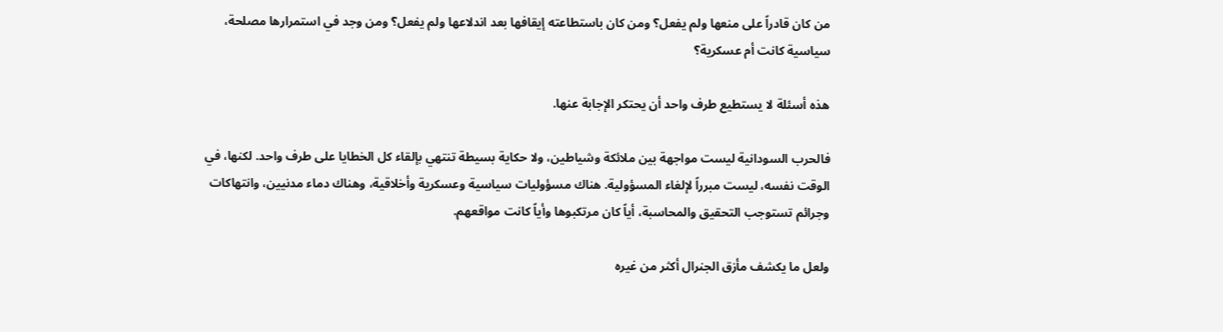من كان قادراً على منعها ولم يفعل؟ ومن كان باستطاعته إيقافها بعد اندلاعها ولم يفعل؟ ومن وجد في استمرارها مصلحة، سياسية كانت أم عسكرية؟

هذه أسئلة لا يستطيع طرف واحد أن يحتكر الإجابة عنها.

فالحرب السودانية ليست مواجهة بين ملائكة وشياطين، ولا حكاية بسيطة تنتهي بإلقاء كل الخطايا على طرف واحد. لكنها، في الوقت نفسه، ليست مبرراً لإلغاء المسؤولية. هناك مسؤوليات سياسية وعسكرية وأخلاقية، وهناك دماء مدنيين، وانتهاكات وجرائم تستوجب التحقيق والمحاسبة، أياً كان مرتكبوها وأياً كانت مواقعهم.

ولعل ما يكشف مأزق الجنرال أكثر من غيره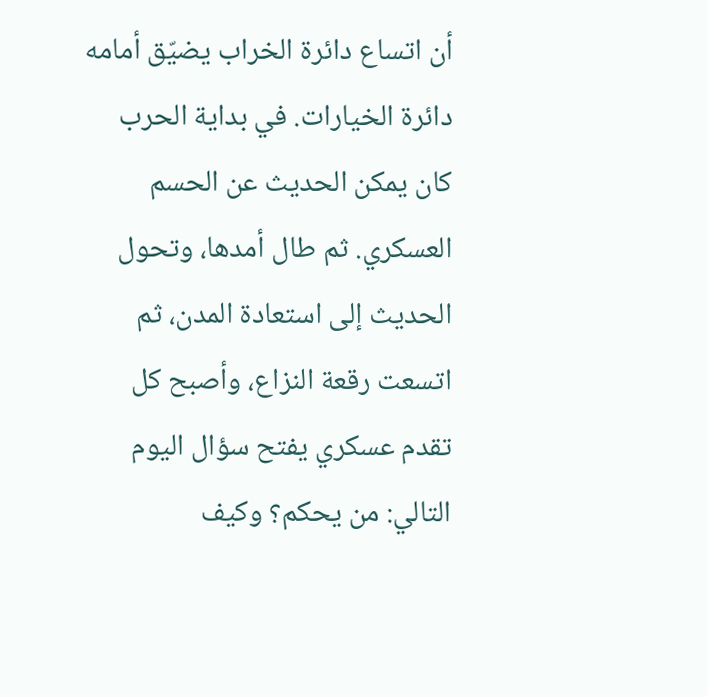أن اتساع دائرة الخراب يضيّق أمامه دائرة الخيارات. في بداية الحرب كان يمكن الحديث عن الحسم العسكري. ثم طال أمدها، وتحول الحديث إلى استعادة المدن، ثم اتسعت رقعة النزاع، وأصبح كل تقدم عسكري يفتح سؤال اليوم التالي: من يحكم؟ وكيف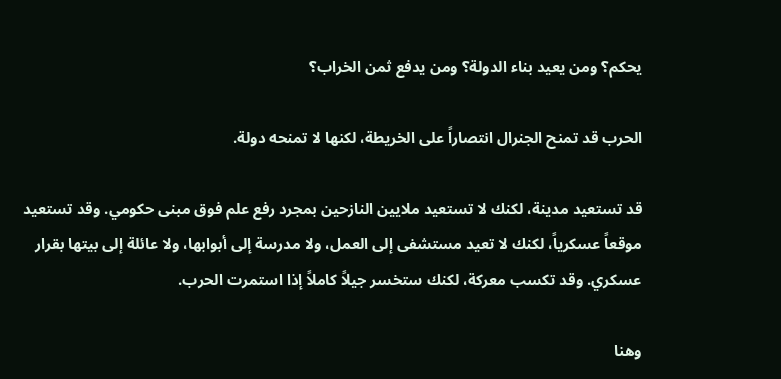يحكم؟ ومن يعيد بناء الدولة؟ ومن يدفع ثمن الخراب؟

الحرب قد تمنح الجنرال انتصاراً على الخريطة، لكنها لا تمنحه دولة.

قد تستعيد مدينة، لكنك لا تستعيد ملايين النازحين بمجرد رفع علم فوق مبنى حكومي. وقد تستعيد موقعاً عسكرياً، لكنك لا تعيد مستشفى إلى العمل، ولا مدرسة إلى أبوابها، ولا عائلة إلى بيتها بقرار عسكري. وقد تكسب معركة، لكنك ستخسر جيلاً كاملاً إذا استمرت الحرب.

وهنا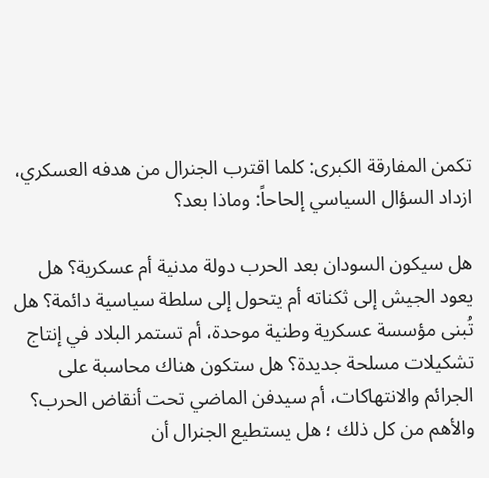تكمن المفارقة الكبرى: كلما اقترب الجنرال من هدفه العسكري، ازداد السؤال السياسي إلحاحاً: وماذا بعد؟

هل سيكون السودان بعد الحرب دولة مدنية أم عسكرية؟ هل يعود الجيش إلى ثكناته أم يتحول إلى سلطة سياسية دائمة؟ هل تُبنى مؤسسة عسكرية وطنية موحدة، أم تستمر البلاد في إنتاج تشكيلات مسلحة جديدة؟ هل ستكون هناك محاسبة على الجرائم والانتهاكات، أم سيدفن الماضي تحت أنقاض الحرب؟ والأهم من كل ذلك ؛ هل يستطيع الجنرال أن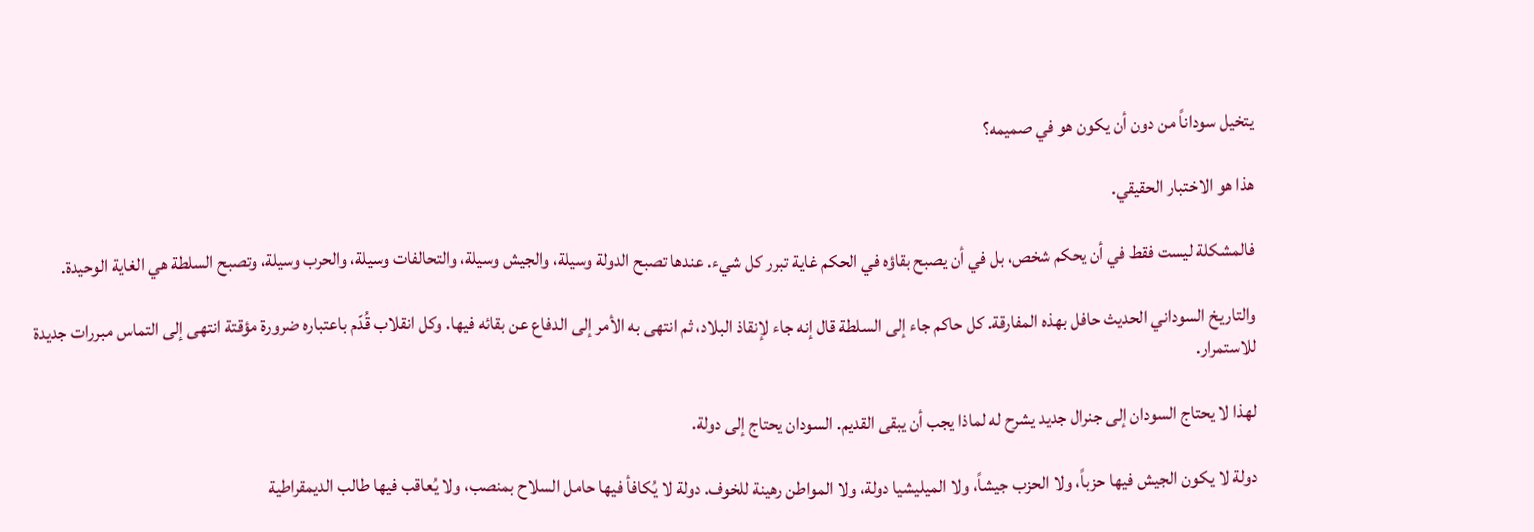يتخيل سوداناً من دون أن يكون هو في صميمه؟

هذا هو الاختبار الحقيقي.

فالمشكلة ليست فقط في أن يحكم شخص، بل في أن يصبح بقاؤه في الحكم غاية تبرر كل شيء. عندها تصبح الدولة وسيلة، والجيش وسيلة، والتحالفات وسيلة، والحرب وسيلة، وتصبح السلطة هي الغاية الوحيدة.

والتاريخ السوداني الحديث حافل بهذه المفارقة. كل حاكم جاء إلى السلطة قال إنه جاء لإنقاذ البلاد، ثم انتهى به الأمر إلى الدفاع عن بقائه فيها. وكل انقلاب قُدّم باعتباره ضرورة مؤقتة انتهى إلى التماس مبررات جديدة للاستمرار.

لهذا لا يحتاج السودان إلى جنرال جديد يشرح له لماذا يجب أن يبقى القديم. السودان يحتاج إلى دولة.

دولة لا يكون الجيش فيها حزباً، ولا الحزب جيشاً، ولا الميليشيا دولة، ولا المواطن رهينة للخوف. دولة لا يُكافأ فيها حامل السلاح بمنصب، ولا يُعاقب فيها طالب الديمقراطية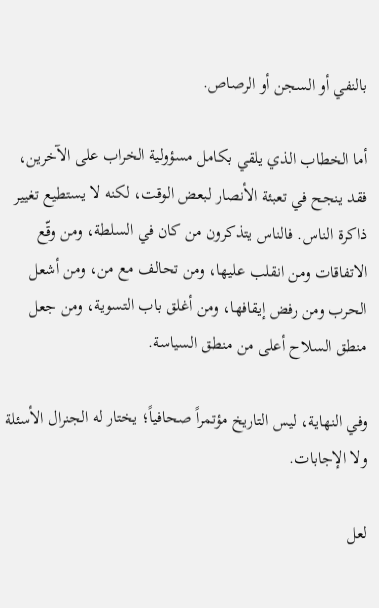بالنفي أو السجن أو الرصاص.

أما الخطاب الذي يلقي بكامل مسؤولية الخراب على الآخرين، فقد ينجح في تعبئة الأنصار لبعض الوقت، لكنه لا يستطيع تغيير ذاكرة الناس. فالناس يتذكرون من كان في السلطة، ومن وقّع الاتفاقات ومن انقلب عليها، ومن تحالف مع من، ومن أشعل الحرب ومن رفض إيقافها، ومن أغلق باب التسوية، ومن جعل منطق السلاح أعلى من منطق السياسة.

وفي النهاية، ليس التاريخ مؤتمراً صحافياً؛ يختار له الجنرال الأسئلة ولا الإجابات.

لعل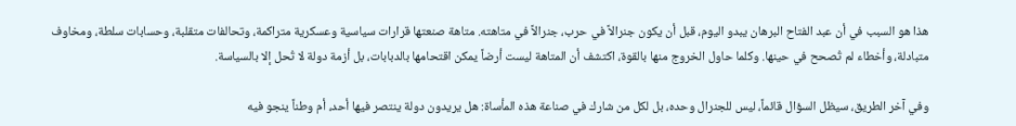هذا هو السبب في أن عبد الفتاح البرهان يبدو اليوم، قبل أن يكون جنرالاً في حرب، جنرالاً في متاهته. متاهة صنعتها قرارات سياسية وعسكرية متراكمة، وتحالفات متقلبة، وحسابات سلطة، ومخاوف متبادلة، وأخطاء لم تُصحح في حينها. وكلما حاول الخروج منها بالقوة، اكتشف أن المتاهة ليست أرضاً يمكن اقتحامها بالدبابات، بل أزمة دولة لا تُحل إلا بالسياسة.

وفي آخر الطريق، سيظل السؤال قائماً، ليس للجنرال وحده، بل لكل من شارك في صناعة هذه المأساة: هل يريدون دولة ينتصر فيها أحد، أم وطناً ينجو فيه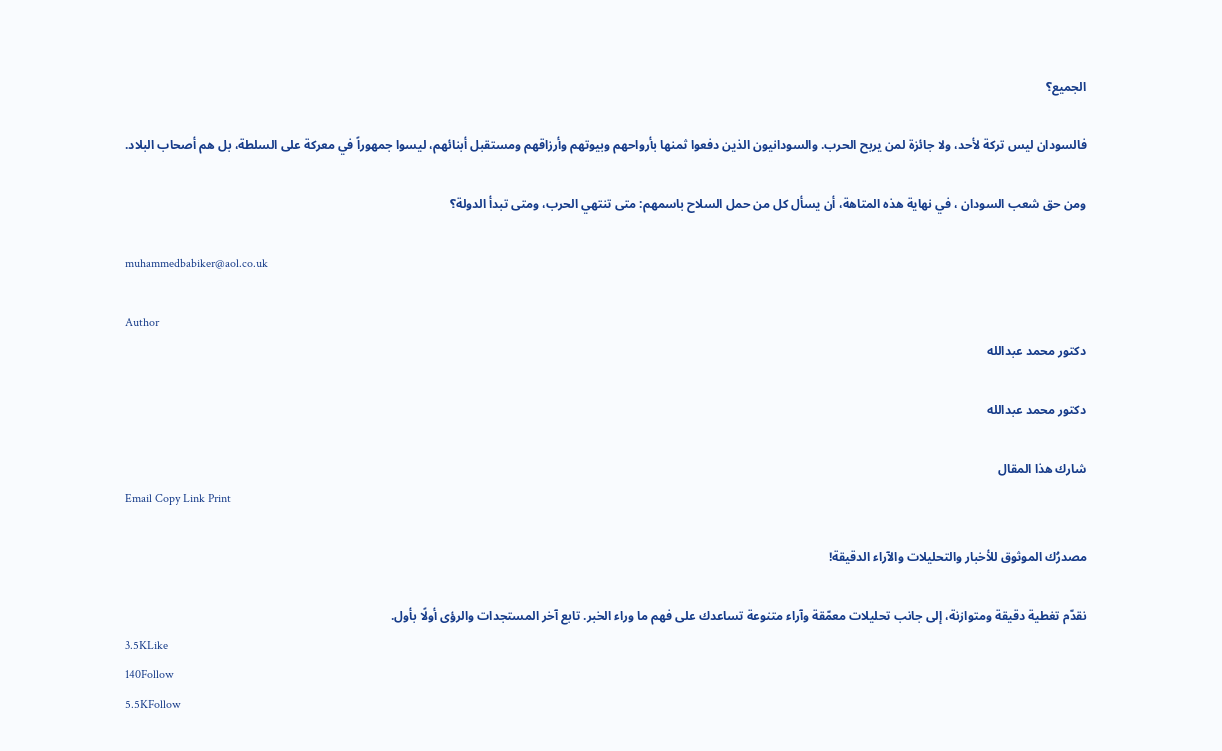الجميع؟

فالسودان ليس تركة لأحد، ولا جائزة لمن يربح الحرب. والسودانيون الذين دفعوا ثمنها بأرواحهم وبيوتهم وأرزاقهم ومستقبل أبنائهم، ليسوا جمهوراً في معركة على السلطة، بل هم أصحاب البلاد.

ومن حق شعب السودان ، في نهاية هذه المتاهة، أن يسأل كل من حمل السلاح باسمهم: متى تنتهي الحرب، ومتى تبدأ الدولة؟

muhammedbabiker@aol.co.uk

Author
دكتور محمد عبدالله

دكتور محمد عبدالله

شارك هذا المقال
Email Copy Link Print

مصدرُك الموثوق للأخبار والتحليلات والآراء الدقيقة!

نقدّم تغطية دقيقة ومتوازنة، إلى جانب تحليلات معمّقة وآراء متنوعة تساعدك على فهم ما وراء الخبر. تابع آخر المستجدات والرؤى أولًا بأول.
3.5KLike
140Follow
5.5KFollow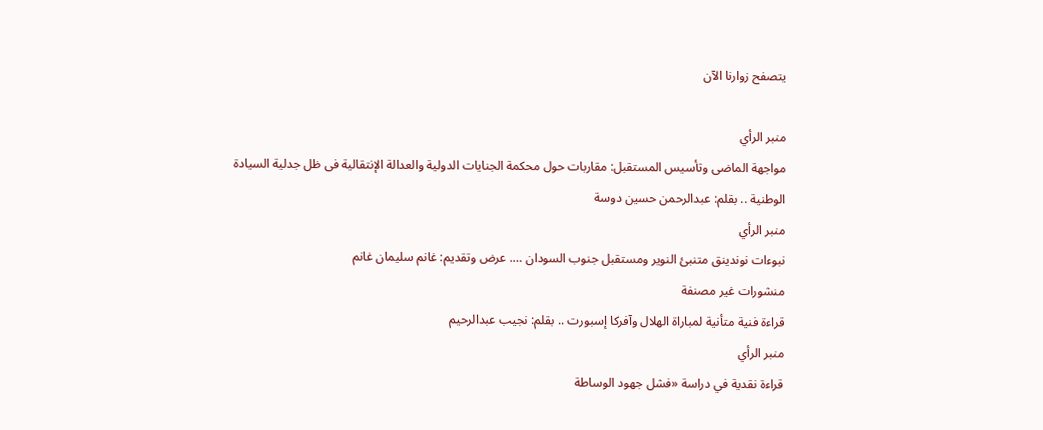يتصفح زوارنا الآن

منبر الرأي
مواجهة الماضى وتأسيس المستقبل: مقاربات حول محكمة الجنايات الدولية والعدالة الإنتقالية فى ظل جدلية السيادة الوطنية .. بقلم: عبدالرحمن حسين دوسة
منبر الرأي
نبوءات نوندينق متنبئ النوير ومستقبل جنوب السودان …. عرض وتقديم: غانم سليمان غانم
منشورات غير مصنفة
قراءة فنية متأنية لمباراة الهلال وآفركا إسبورت .. بقلم: نجيب عبدالرحيم
منبر الرأي
قراءة نقدية في دراسة «فشل جهود الوساطة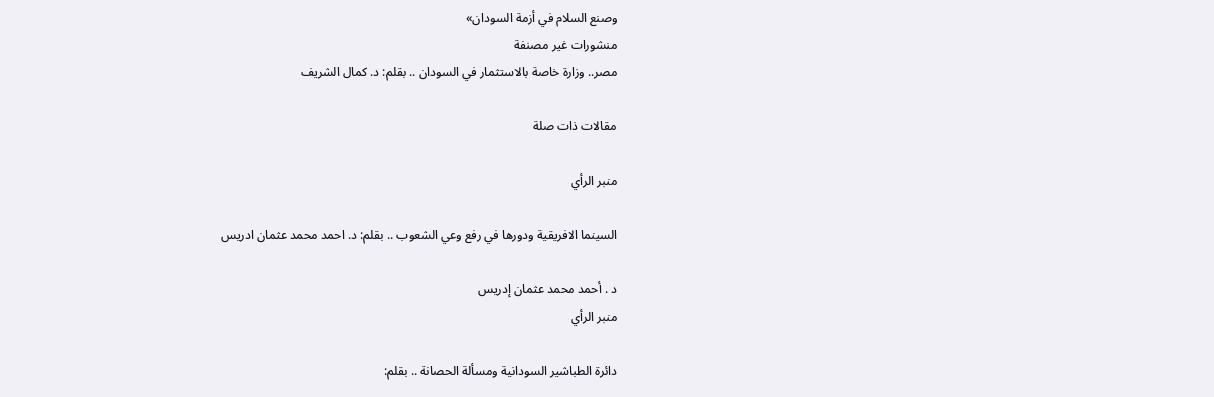وصنع السلام في أزمة السودان»
منشورات غير مصنفة
مصر.. وزارة خاصة بالاستثمار في السودان .. بقلم: د. كمال الشريف

مقالات ذات صلة

منبر الرأي

السينما الافريقية ودورها في رفع وعي الشعوب .. بقلم: د. احمد محمد عثمان ادريس

د . أحمد محمد عثمان إدريس
منبر الرأي

دائرة الطباشير السودانية ومسألة الحصانة .. بقلم: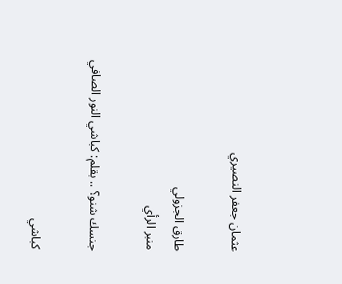عثمان جعفر النصيري

طارق الجزولي
منبر الرأي

جنسك شنو؟ .. بقلم: كباشي النور الصافي

كباشي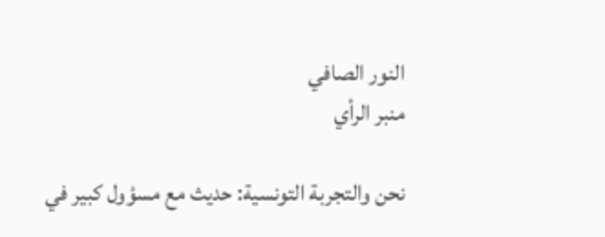النور الصافي
منبر الرأي

نحن والتجربة التونسية: حديث مع مسؤول كبير في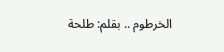الخرطوم .. بقلم: طلحة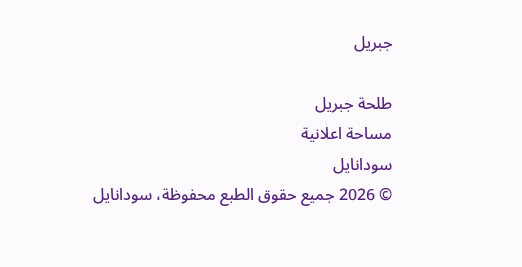جبريل

طلحة جبريل
مساحة اعلانية
سودانايل
© 2026 جميع حقوق الطبع محفوظة، سودانايل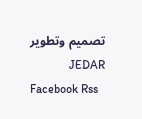تصميم وتطوير JEDAR
Facebook Rss